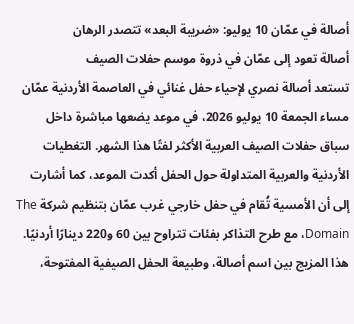أصالة في عمّان 10 يوليو: «ضريبة البعد» تتصدر الرهان
أصالة تعود إلى عمّان في ذروة موسم حفلات الصيف
تستعد أصالة نصري لإحياء حفل غنائي في العاصمة الأردنية عمّان مساء الجمعة 10 يوليو 2026، في موعد يضعها مباشرة داخل سباق حفلات الصيف العربية الأكثر لفتًا هذا الشهر. التغطيات الأردنية والعربية المتداولة حول الحفل أكدت الموعد، كما أشارت إلى أن الأمسية تُقام في حفل خارجي غرب عمّان بتنظيم شركة The Domain، مع طرح التذاكر بفئات تتراوح بين 60 و220 دينارًا أردنيًا. هذا المزيج بين اسم أصالة، وطبيعة الحفل الصيفية المفتوحة،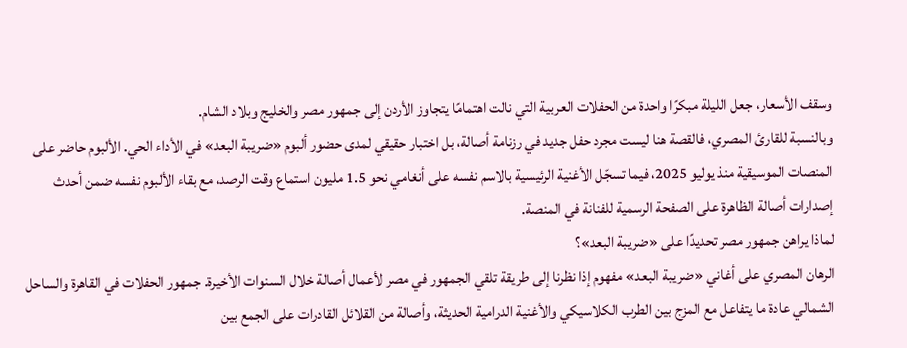وسقف الأسعار، جعل الليلة مبكرًا واحدة من الحفلات العربية التي نالت اهتمامًا يتجاوز الأردن إلى جمهور مصر والخليج وبلاد الشام.
وبالنسبة للقارئ المصري، فالقصة هنا ليست مجرد حفل جديد في رزنامة أصالة، بل اختبار حقيقي لمدى حضور ألبوم «ضريبة البعد» في الأداء الحي. الألبوم حاضر على المنصات الموسيقية منذ يوليو 2025، فيما تسجّل الأغنية الرئيسية بالاسم نفسه على أنغامي نحو 1.5 مليون استماع وقت الرصد، مع بقاء الألبوم نفسه ضمن أحدث إصدارات أصالة الظاهرة على الصفحة الرسمية للفنانة في المنصة.
لماذا يراهن جمهور مصر تحديدًا على «ضريبة البعد»؟
الرهان المصري على أغاني «ضريبة البعد» مفهوم إذا نظرنا إلى طريقة تلقي الجمهور في مصر لأعمال أصالة خلال السنوات الأخيرة. جمهور الحفلات في القاهرة والساحل الشمالي عادة ما يتفاعل مع المزج بين الطرب الكلاسيكي والأغنية الدرامية الحديثة، وأصالة من القلائل القادرات على الجمع بين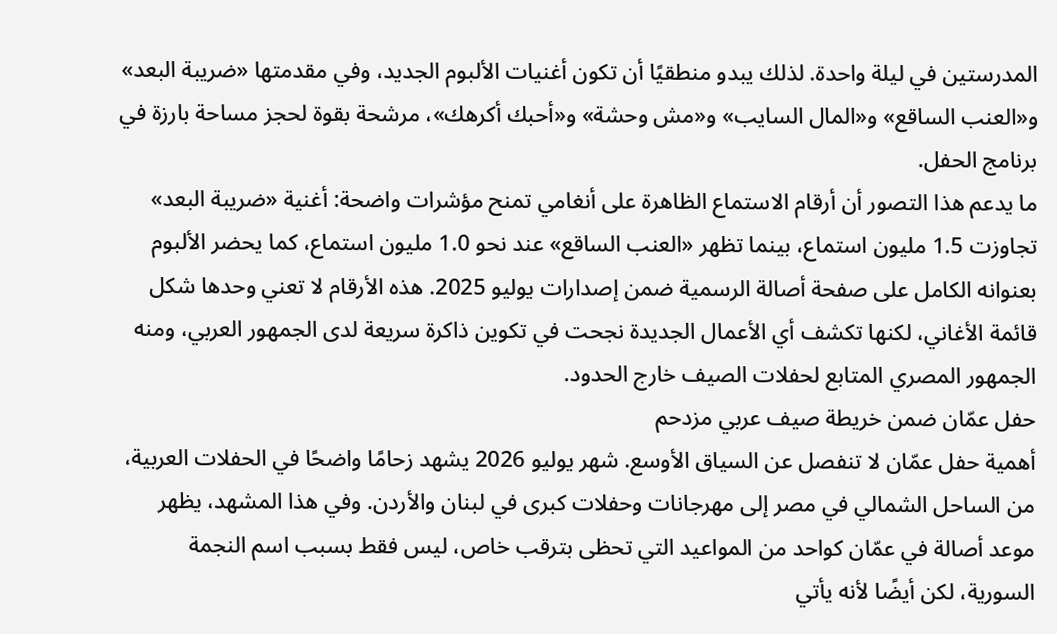المدرستين في ليلة واحدة. لذلك يبدو منطقيًا أن تكون أغنيات الألبوم الجديد، وفي مقدمتها «ضريبة البعد» و«العنب الساقع» و«المال السايب» و«مش وحشة» و«أحبك أكرهك»، مرشحة بقوة لحجز مساحة بارزة في برنامج الحفل.
ما يدعم هذا التصور أن أرقام الاستماع الظاهرة على أنغامي تمنح مؤشرات واضحة: أغنية «ضريبة البعد» تجاوزت 1.5 مليون استماع، بينما تظهر «العنب الساقع» عند نحو 1.0 مليون استماع، كما يحضر الألبوم بعنوانه الكامل على صفحة أصالة الرسمية ضمن إصدارات يوليو 2025. هذه الأرقام لا تعني وحدها شكل قائمة الأغاني، لكنها تكشف أي الأعمال الجديدة نجحت في تكوين ذاكرة سريعة لدى الجمهور العربي، ومنه الجمهور المصري المتابع لحفلات الصيف خارج الحدود.
حفل عمّان ضمن خريطة صيف عربي مزدحم
أهمية حفل عمّان لا تنفصل عن السياق الأوسع. شهر يوليو 2026 يشهد زحامًا واضحًا في الحفلات العربية، من الساحل الشمالي في مصر إلى مهرجانات وحفلات كبرى في لبنان والأردن. وفي هذا المشهد، يظهر موعد أصالة في عمّان كواحد من المواعيد التي تحظى بترقب خاص، ليس فقط بسبب اسم النجمة السورية، لكن أيضًا لأنه يأتي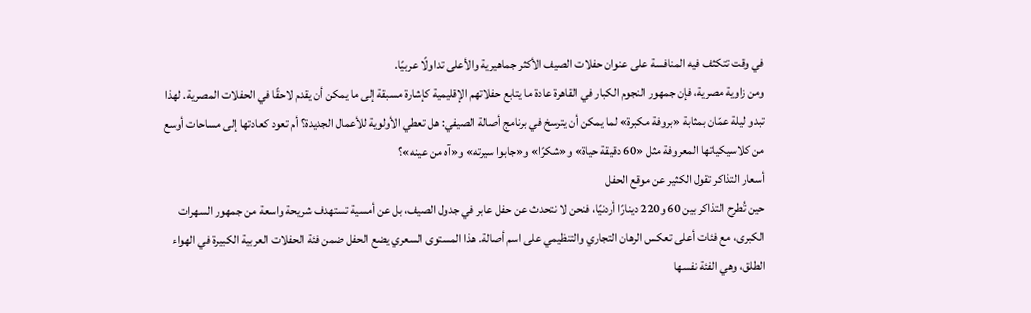في وقت تتكثف فيه المنافسة على عنوان حفلات الصيف الأكثر جماهيرية والأعلى تداولًا عربيًا.
ومن زاوية مصرية، فإن جمهور النجوم الكبار في القاهرة عادة ما يتابع حفلاتهم الإقليمية كإشارة مسبقة إلى ما يمكن أن يقدم لاحقًا في الحفلات المصرية. لهذا تبدو ليلة عمّان بمثابة «بروفة مكبرة» لما يمكن أن يترسخ في برنامج أصالة الصيفي: هل تعطي الأولوية للأعمال الجديدة؟ أم تعود كعادتها إلى مساحات أوسع من كلاسيكياتها المعروفة مثل «60 دقيقة حياة» و«شكرًا» و«جابوا سيرته» و«آه من عينه»؟
أسعار التذاكر تقول الكثير عن موقع الحفل
حين تُطرح التذاكر بين 60 و220 دينارًا أردنيًا، فنحن لا نتحدث عن حفل عابر في جدول الصيف، بل عن أمسية تستهدف شريحة واسعة من جمهور السهرات الكبرى، مع فئات أعلى تعكس الرهان التجاري والتنظيمي على اسم أصالة. هذا المستوى السعري يضع الحفل ضمن فئة الحفلات العربية الكبيرة في الهواء الطلق، وهي الفئة نفسها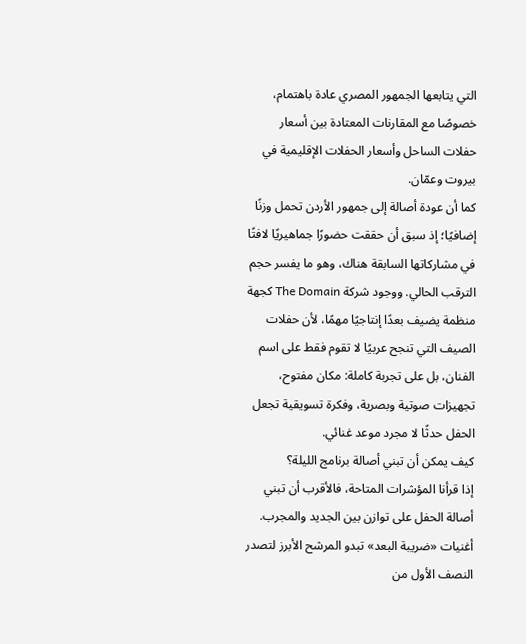التي يتابعها الجمهور المصري عادة باهتمام، خصوصًا مع المقارنات المعتادة بين أسعار حفلات الساحل وأسعار الحفلات الإقليمية في بيروت وعمّان.
كما أن عودة أصالة إلى جمهور الأردن تحمل وزنًا إضافيًا؛ إذ سبق أن حققت حضورًا جماهيريًا لافتًا في مشاركاتها السابقة هناك، وهو ما يفسر حجم الترقب الحالي. ووجود شركة The Domain كجهة منظمة يضيف بعدًا إنتاجيًا مهمًا، لأن حفلات الصيف التي تنجح عربيًا لا تقوم فقط على اسم الفنان، بل على تجربة كاملة: مكان مفتوح، تجهيزات صوتية وبصرية، وفكرة تسويقية تجعل الحفل حدثًا لا مجرد موعد غنائي.
كيف يمكن أن تبني أصالة برنامج الليلة؟
إذا قرأنا المؤشرات المتاحة، فالأقرب أن تبني أصالة الحفل على توازن بين الجديد والمجرب. أغنيات «ضريبة البعد» تبدو المرشح الأبرز لتصدر النصف الأول من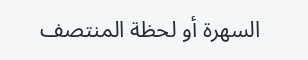السهرة أو لحظة المنتصف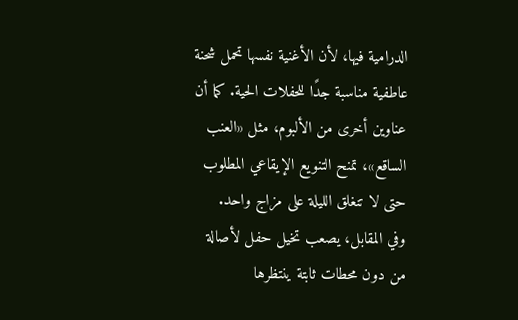الدرامية فيها، لأن الأغنية نفسها تحمل شحنة عاطفية مناسبة جدًا للحفلات الحية. كما أن عناوين أخرى من الألبوم، مثل «العنب الساقع»، تمنح التنويع الإيقاعي المطلوب حتى لا تنغلق الليلة على مزاج واحد.
وفي المقابل، يصعب تخيل حفل لأصالة من دون محطات ثابتة ينتظرها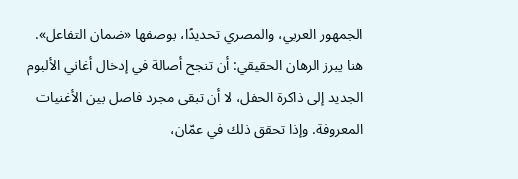الجمهور العربي، والمصري تحديدًا، بوصفها «ضمان التفاعل». هنا يبرز الرهان الحقيقي: أن تنجح أصالة في إدخال أغاني الألبوم الجديد إلى ذاكرة الحفل، لا أن تبقى مجرد فاصل بين الأغنيات المعروفة. وإذا تحقق ذلك في عمّان،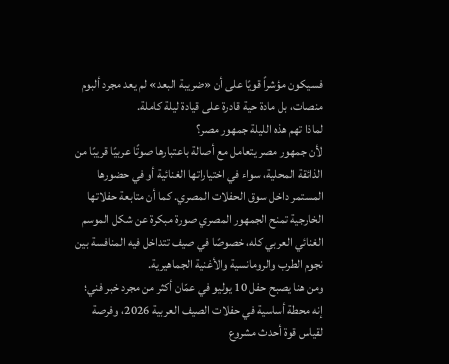فسيكون مؤشراً قويًا على أن «ضريبة البعد» لم يعد مجرد ألبوم منصات، بل مادة حية قادرة على قيادة ليلة كاملة.
لماذا تهم هذه الليلة جمهور مصر؟
لأن جمهور مصر يتعامل مع أصالة باعتبارها صوتًا عربيًا قريبًا من الذائقة المحلية، سواء في اختياراتها الغنائية أو في حضورها المستمر داخل سوق الحفلات المصري. كما أن متابعة حفلاتها الخارجية تمنح الجمهور المصري صورة مبكرة عن شكل الموسم الغنائي العربي كله، خصوصًا في صيف تتداخل فيه المنافسة بين نجوم الطرب والرومانسية والأغنية الجماهيرية.
ومن هنا يصبح حفل 10 يوليو في عمّان أكثر من مجرد خبر فني؛ إنه محطة أساسية في حفلات الصيف العربية 2026، وفرصة لقياس قوة أحدث مشروع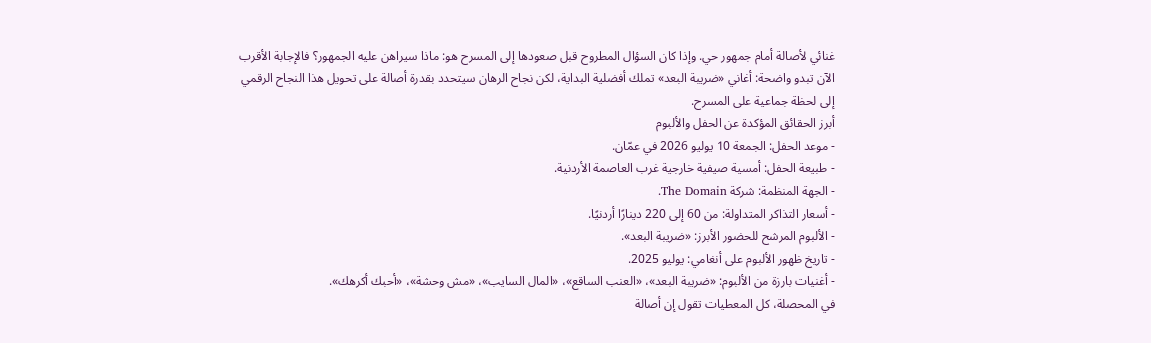غنائي لأصالة أمام جمهور حي. وإذا كان السؤال المطروح قبل صعودها إلى المسرح هو: ماذا سيراهن عليه الجمهور؟ فالإجابة الأقرب الآن تبدو واضحة: أغاني «ضريبة البعد» تملك أفضلية البداية، لكن نجاح الرهان سيتحدد بقدرة أصالة على تحويل هذا النجاح الرقمي إلى لحظة جماعية على المسرح.
أبرز الحقائق المؤكدة عن الحفل والألبوم
- موعد الحفل: الجمعة 10 يوليو 2026 في عمّان.
- طبيعة الحفل: أمسية صيفية خارجية غرب العاصمة الأردنية.
- الجهة المنظمة: شركة The Domain.
- أسعار التذاكر المتداولة: من 60 إلى 220 دينارًا أردنيًا.
- الألبوم المرشح للحضور الأبرز: «ضريبة البعد».
- تاريخ ظهور الألبوم على أنغامي: يوليو 2025.
- أغنيات بارزة من الألبوم: «ضريبة البعد»، «العنب الساقع»، «المال السايب»، «مش وحشة»، «أحبك أكرهك».
في المحصلة، كل المعطيات تقول إن أصالة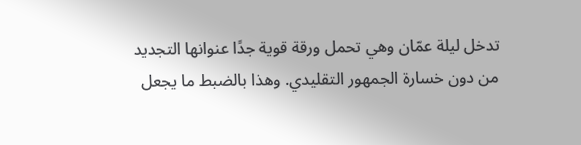تدخل ليلة عمّان وهي تحمل ورقة قوية جدًا عنوانها التجديد من دون خسارة الجمهور التقليدي. وهذا بالضبط ما يجعل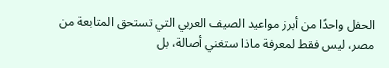الحفل واحدًا من أبرز مواعيد الصيف العربي التي تستحق المتابعة من مصر، ليس فقط لمعرفة ماذا ستغني أصالة، بل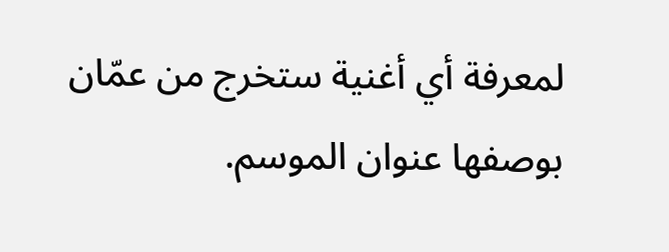لمعرفة أي أغنية ستخرج من عمّان بوصفها عنوان الموسم.